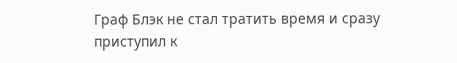Граф Блэк не стал тратить время и сразу приступил к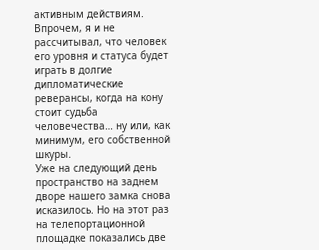активным действиям. Впрочем, я и не рассчитывал, что человек его уровня и статуса будет играть в долгие дипломатические реверансы, когда на кону стоит судьба человечества… ну или, как минимум, его собственной шкуры.
Уже на следующий день пространство на заднем дворе нашего замка снова исказилось. Но на этот раз на телепортационной площадке показались две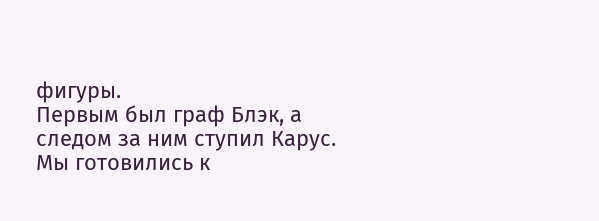фигуры.
Первым был граф Блэк, а следом за ним ступил Карус.
Мы готовились к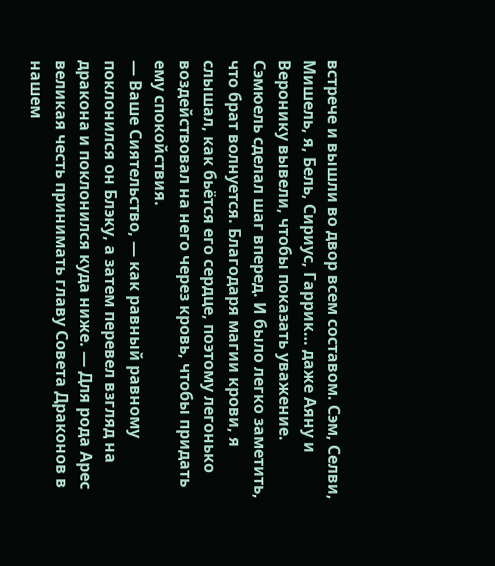встрече и вышли во двор всем составом. Сэм, Селви, Мишель, я, Бель, Сириус, Гаррик… даже Аяну и Веронику вывели, чтобы показать уважение.
Сэмюель сделал шаг вперед. И было легко заметить, что брат волнуется. Благодаря магии крови, я слышал, как бьётся его сердце, поэтому легонько воздействовал на него через кровь, чтобы придать ему спокойствия.
— Ваше Сиятельство, — как равный равному поклонился он Блэку, а затем перевел взгляд на дракона и поклонился куда ниже. — Для рода Арес великая честь принимать главу Совета Драконов в нашем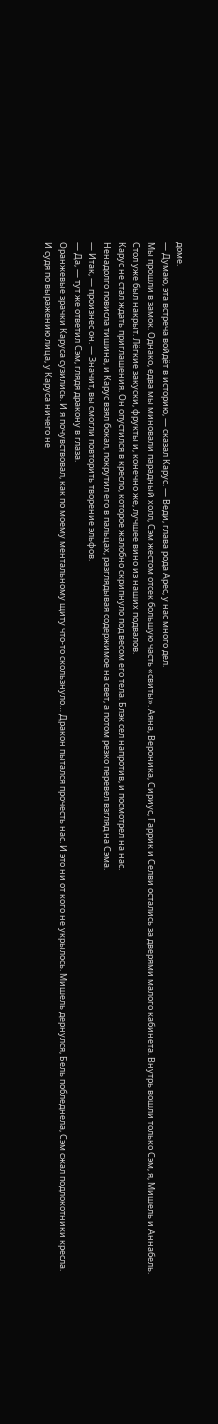доме.
— Думаю, эта встреча войдёт в историю, — сказал Карус. — Веди, глава рода Арес, у нас много дел.
Мы прошли в замок. Однако, едва мы миновали парадный холл, Сэм жестом отсек большую часть «свиты». Аяна, Вероника, Сириус, Гаррик и Селви остались за дверями малого кабинета. Внутрь вошли только Сэм, я, Мишель и Аннабель.
Стол уже был накрыт. Лёгкие закуски, фрукты и, конечно же, лучшее вино из наших подвалов.
Карус не стал ждать приглашения. Он опустился в кресло, которое жалобно скрипнуло под весом его тела. Блэк сел напротив, и посмотрел на нас.
Ненадолго повисла тишина, и Карус взял бокал, покрутил его в пальцах, разглядывая содержимое на свет, а потом резко перевел взгляд на Сэма.
— Итак, — произнес он. — Значит, вы смогли повторить творение эльфов.
— Да, — тут же ответил Сэм, глядя дракону в глаза.
Оранжевые зрачки Каруса сузились. И я почувствовал, как по моему ментальному щиту что-то скользнуло… Дракон пытался прочесть нас. И это ни от кого не укрылось. Мишель дернулся, Бель побледнела, Сэм сжал подлокотники кресла.
И судя по выражению лица, у Каруса ничего не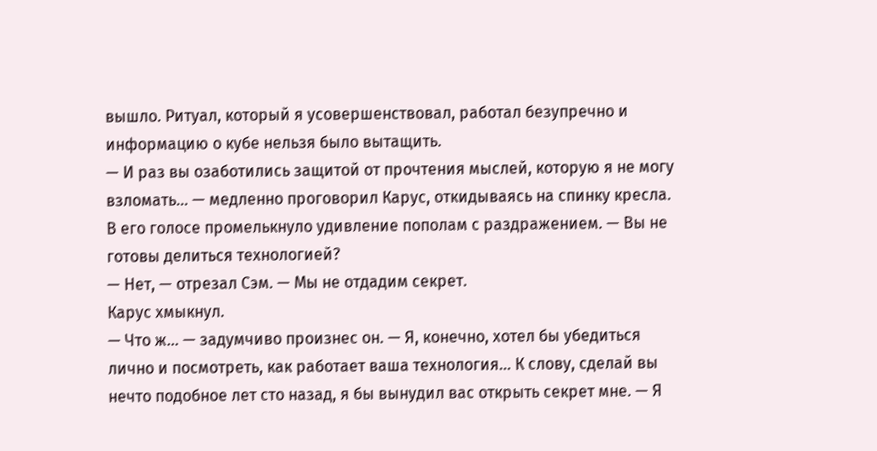вышло. Ритуал, который я усовершенствовал, работал безупречно и информацию о кубе нельзя было вытащить.
— И раз вы озаботились защитой от прочтения мыслей, которую я не могу взломать… — медленно проговорил Карус, откидываясь на спинку кресла. В его голосе промелькнуло удивление пополам с раздражением. — Вы не готовы делиться технологией?
— Нет, — отрезал Сэм. — Мы не отдадим секрет.
Карус хмыкнул.
— Что ж… — задумчиво произнес он. — Я, конечно, хотел бы убедиться лично и посмотреть, как работает ваша технология… К слову, сделай вы нечто подобное лет сто назад, я бы вынудил вас открыть секрет мне. — Я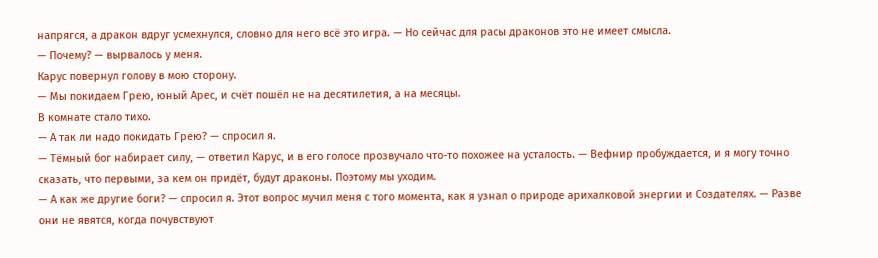напрягся, а дракон вдруг усмехнулся, словно для него всё это игра. — Но сейчас для расы драконов это не имеет смысла.
— Почему? — вырвалось у меня.
Карус повернул голову в мою сторону.
— Мы покидаем Грею, юный Арес, и счёт пошёл не на десятилетия, а на месяцы.
В комнате стало тихо.
— А так ли надо покидать Грею? — спросил я.
— Тёмный бог набирает силу, — ответил Карус, и в его голосе прозвучало что-то похожее на усталость. — Вефнир пробуждается, и я могу точно сказать, что первыми, за кем он придёт, будут драконы. Поэтому мы уходим.
— А как же другие боги? — спросил я. Этот вопрос мучил меня с того момента, как я узнал о природе арихалковой энергии и Создателях. — Разве они не явятся, когда почувствуют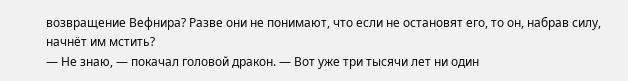возвращение Вефнира? Разве они не понимают, что если не остановят его, то он, набрав силу, начнёт им мстить?
— Не знаю, — покачал головой дракон. — Вот уже три тысячи лет ни один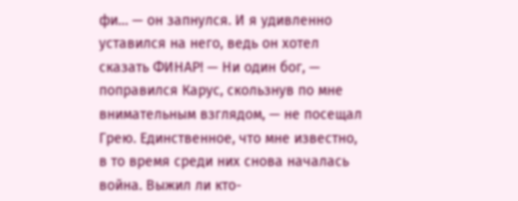фи… — он запнулся. И я удивленно уставился на него, ведь он хотел сказать ФИНАР! — Ни один бог, — поправился Карус, скользнув по мне внимательным взглядом, — не посещал Грею. Единственное, что мне известно, в то время среди них снова началась война. Выжил ли кто-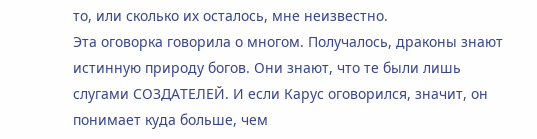то, или сколько их осталось, мне неизвестно.
Эта оговорка говорила о многом. Получалось, драконы знают истинную природу богов. Они знают, что те были лишь слугами СОЗДАТЕЛЕЙ. И если Карус оговорился, значит, он понимает куда больше, чем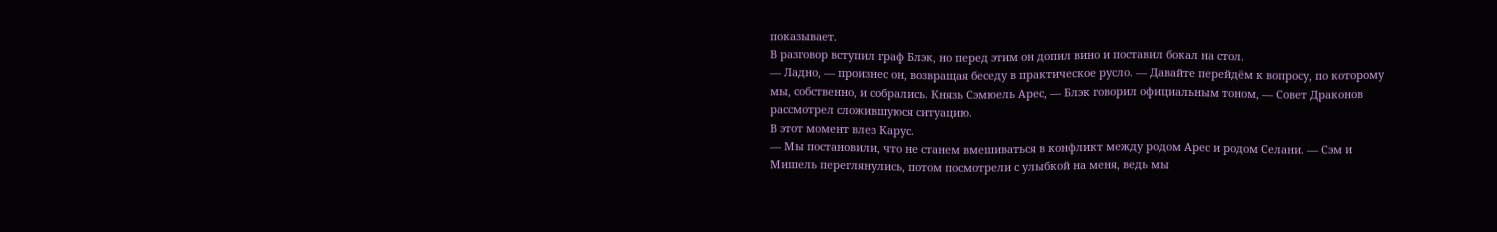показывает.
В разговор вступил граф Блэк, но перед этим он допил вино и поставил бокал на стол.
— Ладно, — произнес он, возвращая беседу в практическое русло. — Давайте перейдём к вопросу, по которому мы, собственно, и собрались. Князь Сэмюель Арес, — Блэк говорил официальным тоном, — Совет Драконов рассмотрел сложившуюся ситуацию.
В этот момент влез Карус.
— Мы постановили, что не станем вмешиваться в конфликт между родом Арес и родом Селани. — Сэм и Мишель переглянулись, потом посмотрели с улыбкой на меня, ведь мы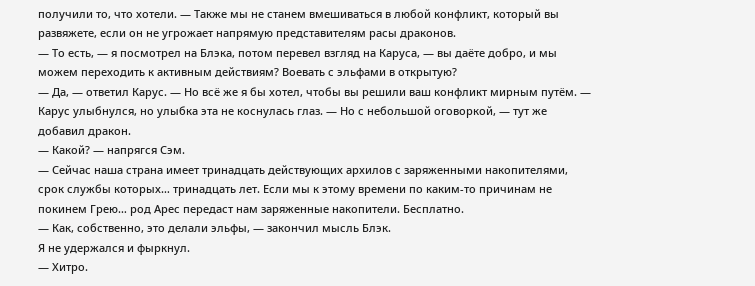получили то, что хотели. — Также мы не станем вмешиваться в любой конфликт, который вы развяжете, если он не угрожает напрямую представителям расы драконов.
— То есть, — я посмотрел на Блэка, потом перевел взгляд на Каруса, — вы даёте добро, и мы можем переходить к активным действиям? Воевать с эльфами в открытую?
— Да, — ответил Карус. — Но всё же я бы хотел, чтобы вы решили ваш конфликт мирным путём. — Карус улыбнулся, но улыбка эта не коснулась глаз. — Но с небольшой оговоркой, — тут же добавил дракон.
— Какой? — напрягся Сэм.
— Сейчас наша страна имеет тринадцать действующих архилов с заряженными накопителями, срок службы которых… тринадцать лет. Если мы к этому времени по каким-то причинам не покинем Грею… род Арес передаст нам заряженные накопители. Бесплатно.
— Как, собственно, это делали эльфы, — закончил мысль Блэк.
Я не удержался и фыркнул.
— Хитро.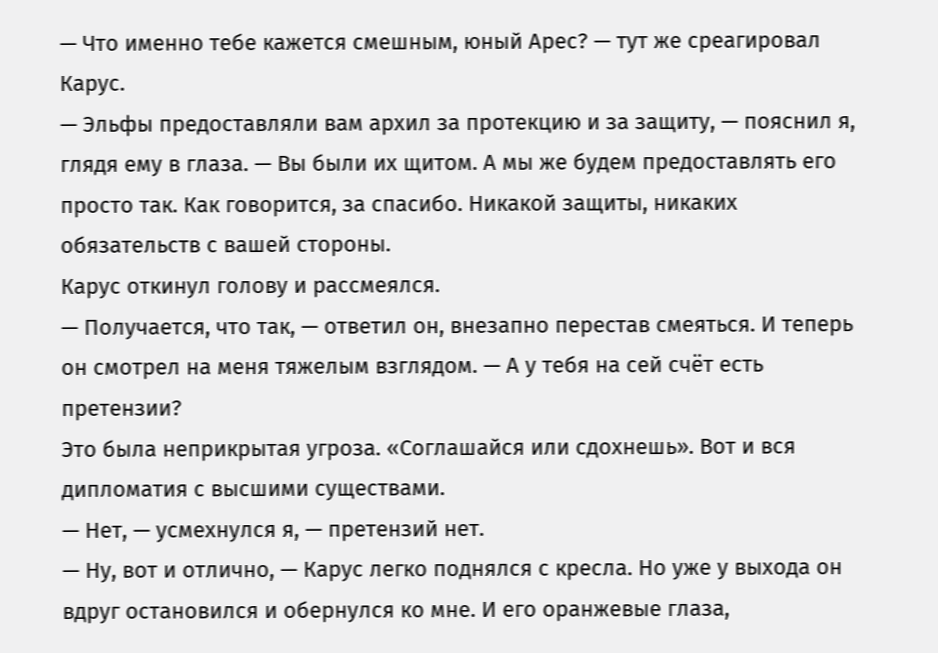— Что именно тебе кажется смешным, юный Арес? — тут же среагировал Карус.
— Эльфы предоставляли вам архил за протекцию и за защиту, — пояснил я, глядя ему в глаза. — Вы были их щитом. А мы же будем предоставлять его просто так. Как говорится, за спасибо. Никакой защиты, никаких обязательств с вашей стороны.
Карус откинул голову и рассмеялся.
— Получается, что так, — ответил он, внезапно перестав смеяться. И теперь он смотрел на меня тяжелым взглядом. — А у тебя на сей счёт есть претензии?
Это была неприкрытая угроза. «Соглашайся или сдохнешь». Вот и вся дипломатия с высшими существами.
— Нет, — усмехнулся я, — претензий нет.
— Ну, вот и отлично, — Карус легко поднялся с кресла. Но уже у выхода он вдруг остановился и обернулся ко мне. И его оранжевые глаза,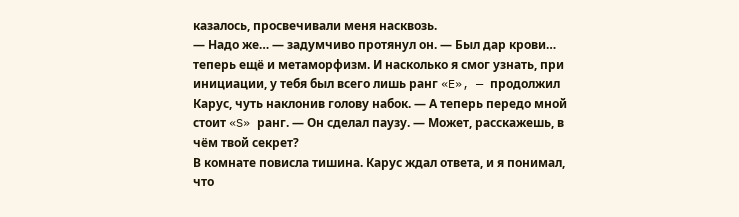казалось, просвечивали меня насквозь.
— Надо же… — задумчиво протянул он. — Был дар крови… теперь ещё и метаморфизм. И насколько я смог узнать, при инициации, у тебя был всего лишь ранг «E», — продолжил Карус, чуть наклонив голову набок. — А теперь передо мной стоит «S» ранг. — Он сделал паузу. — Может, расскажешь, в чём твой секрет?
В комнате повисла тишина. Карус ждал ответа, и я понимал, что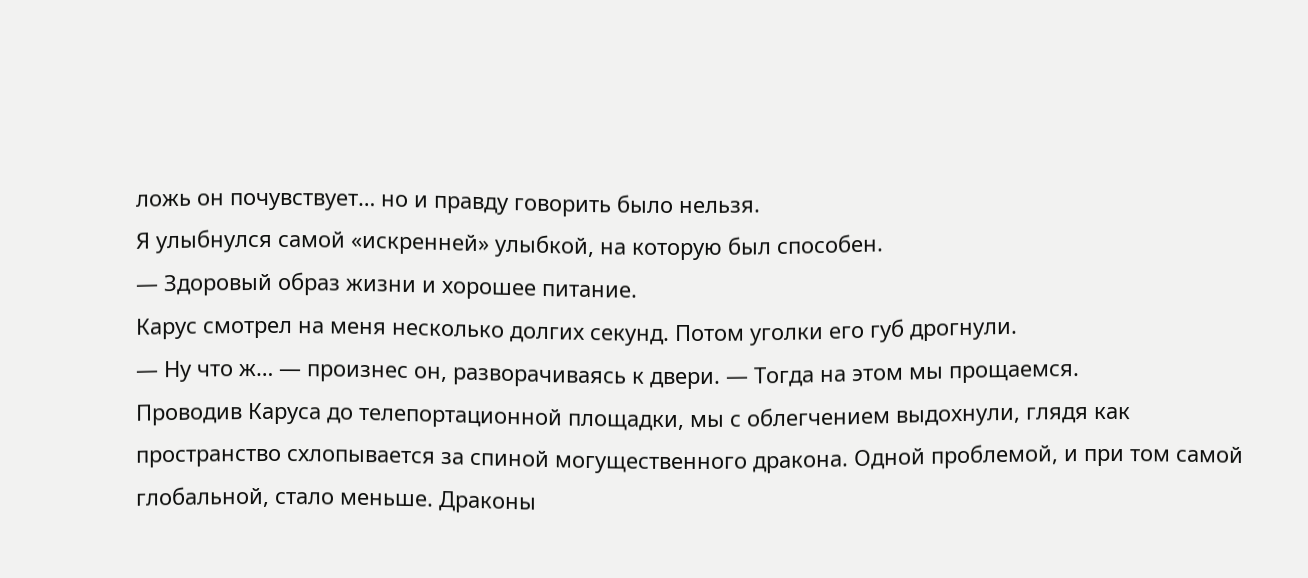ложь он почувствует… но и правду говорить было нельзя.
Я улыбнулся самой «искренней» улыбкой, на которую был способен.
— Здоровый образ жизни и хорошее питание.
Карус смотрел на меня несколько долгих секунд. Потом уголки его губ дрогнули.
— Ну что ж… — произнес он, разворачиваясь к двери. — Тогда на этом мы прощаемся.
Проводив Каруса до телепортационной площадки, мы с облегчением выдохнули, глядя как пространство схлопывается за спиной могущественного дракона. Одной проблемой, и при том самой глобальной, стало меньше. Драконы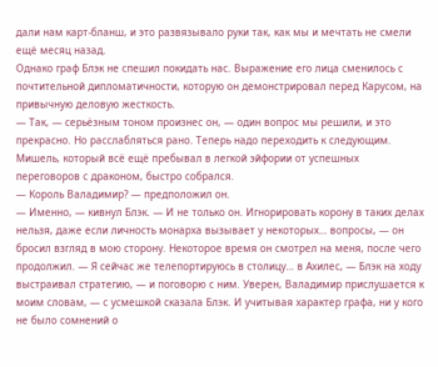дали нам карт-бланш, и это развязывало руки так, как мы и мечтать не смели ещё месяц назад.
Однако граф Блэк не спешил покидать нас. Выражение его лица сменилось с почтительной дипломатичности, которую он демонстрировал перед Карусом, на привычную деловую жесткость.
— Так, — серьёзным тоном произнес он, — один вопрос мы решили, и это прекрасно. Но расслабляться рано. Теперь надо переходить к следующим.
Мишель, который всё ещё пребывал в легкой эйфории от успешных переговоров с драконом, быстро собрался.
— Король Валадимир? — предположил он.
— Именно, — кивнул Блэк. — И не только он. Игнорировать корону в таких делах нельзя, даже если личность монарха вызывает у некоторых… вопросы, — он бросил взгляд в мою сторону. Некоторое время он смотрел на меня, после чего продолжил. — Я сейчас же телепортируюсь в столицу… в Ахилес, — Блэк на ходу выстраивал стратегию, — и поговорю с ним. Уверен, Валадимир прислушается к моим словам, — с усмешкой сказала Блэк. И учитывая характер графа, ни у кого не было сомнений о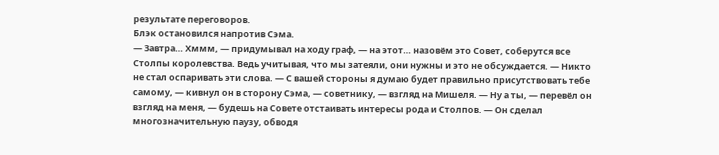результате переговоров.
Блэк остановился напротив Сэма.
— Завтра… Хммм, — придумывал на ходу граф, — на этот… назовём это Совет, соберутся все Столпы королевства. Ведь учитывая, что мы затеяли, они нужны и это не обсуждается. — Никто не стал оспаривать эти слова. — С вашей стороны я думаю будет правильно присутствовать тебе самому, — кивнул он в сторону Сэма, — советнику, — взгляд на Мишеля. — Ну а ты, — перевёл он взгляд на меня, — будешь на Совете отстаивать интересы рода и Столпов. — Он сделал многозначительную паузу, обводя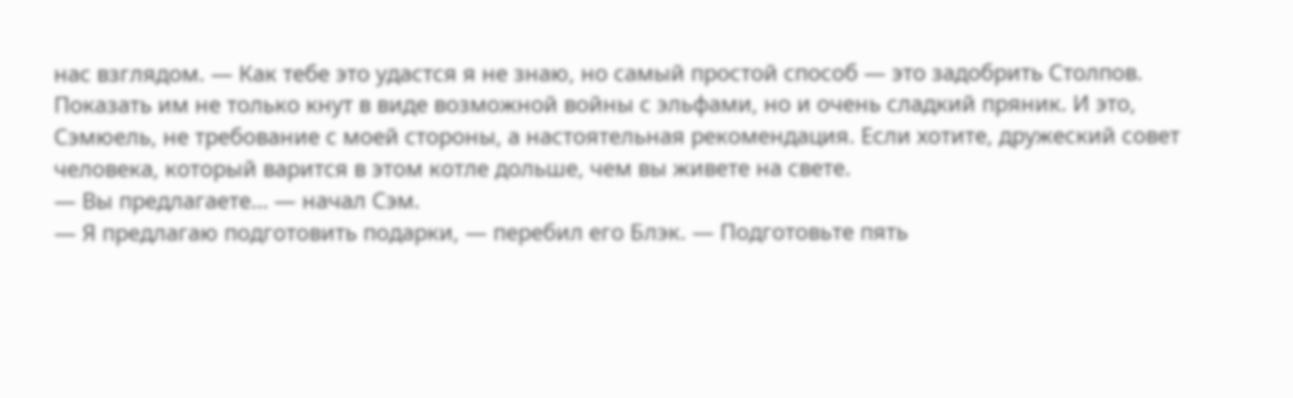нас взглядом. — Как тебе это удастся я не знаю, но самый простой способ — это задобрить Столпов. Показать им не только кнут в виде возможной войны с эльфами, но и очень сладкий пряник. И это, Сэмюель, не требование с моей стороны, а настоятельная рекомендация. Если хотите, дружеский совет человека, который варится в этом котле дольше, чем вы живете на свете.
— Вы предлагаете… — начал Сэм.
— Я предлагаю подготовить подарки, — перебил его Блэк. — Подготовьте пять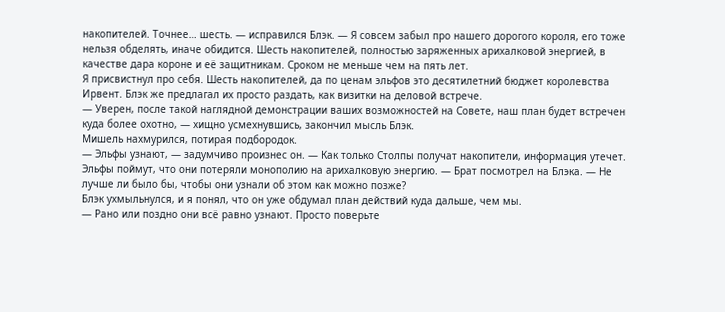накопителей. Точнее… шесть. — исправился Блэк. — Я совсем забыл про нашего дорогого короля, его тоже нельзя обделять, иначе обидится. Шесть накопителей, полностью заряженных арихалковой энергией, в качестве дара короне и её защитникам. Сроком не меньше чем на пять лет.
Я присвистнул про себя. Шесть накопителей, да по ценам эльфов это десятилетний бюджет королевства Ирвент. Блэк же предлагал их просто раздать, как визитки на деловой встрече.
— Уверен, после такой наглядной демонстрации ваших возможностей на Совете, наш план будет встречен куда более охотно, — хищно усмехнувшись, закончил мысль Блэк.
Мишель нахмурился, потирая подбородок.
— Эльфы узнают, — задумчиво произнес он. — Как только Столпы получат накопители, информация утечет. Эльфы поймут, что они потеряли монополию на арихалковую энергию. — Брат посмотрел на Блэка. — Не лучше ли было бы, чтобы они узнали об этом как можно позже?
Блэк ухмыльнулся, и я понял, что он уже обдумал план действий куда дальше, чем мы.
— Рано или поздно они всё равно узнают. Просто поверьте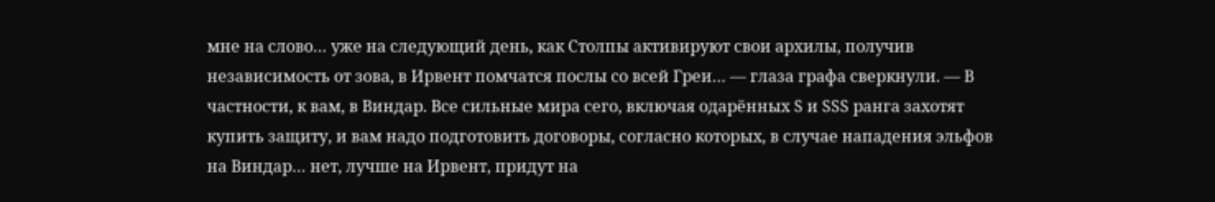мне на слово… уже на следующий день, как Столпы активируют свои архилы, получив независимость от зова, в Ирвент помчатся послы со всей Греи… — глаза графа сверкнули. — В частности, к вам, в Виндар. Все сильные мира сего, включая одарённых S и SSS ранга захотят купить защиту, и вам надо подготовить договоры, согласно которых, в случае нападения эльфов на Виндар… нет, лучше на Ирвент, придут на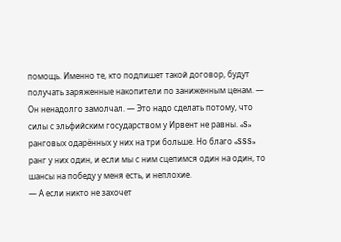помощь. Именно те, кто подпишет такой договор, будут получать заряженные накопители по заниженным ценам. — Он ненадолго замолчал. — Это надо сделать потому, что силы с эльфийским государством у Ирвент не равны. «S» ранговых одарённых у них на три больше. Но благо «SSS» ранг у них один, и если мы с ним сцепимся один на один, то шансы на победу у меня есть, и неплохие.
— А если никто не захочет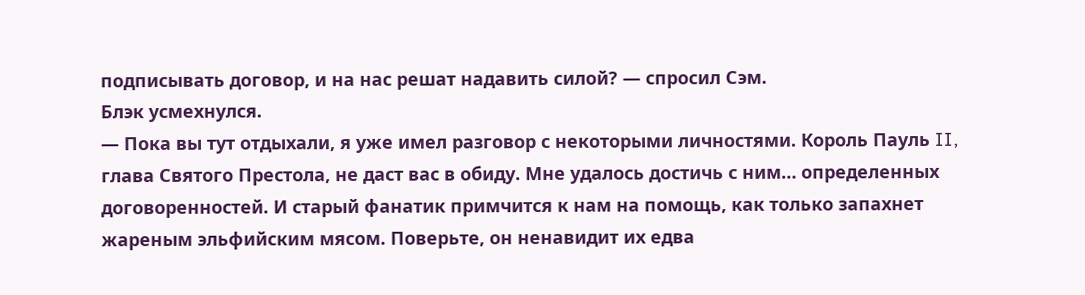подписывать договор, и на нас решат надавить силой? — спросил Сэм.
Блэк усмехнулся.
— Пока вы тут отдыхали, я уже имел разговор с некоторыми личностями. Король Пауль II, глава Святого Престола, не даст вас в обиду. Мне удалось достичь с ним… определенных договоренностей. И старый фанатик примчится к нам на помощь, как только запахнет жареным эльфийским мясом. Поверьте, он ненавидит их едва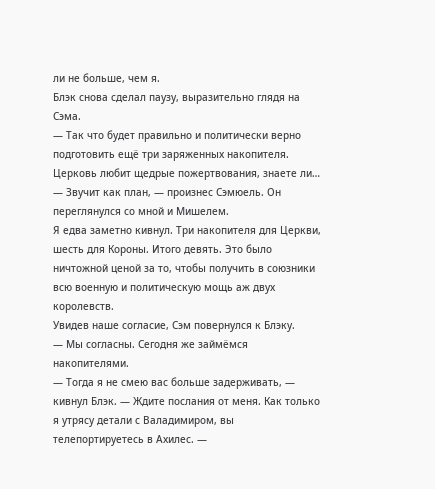ли не больше, чем я.
Блэк снова сделал паузу, выразительно глядя на Сэма.
— Так что будет правильно и политически верно подготовить ещё три заряженных накопителя. Церковь любит щедрые пожертвования, знаете ли…
— Звучит как план, — произнес Сэмюель. Он переглянулся со мной и Мишелем.
Я едва заметно кивнул. Три накопителя для Церкви, шесть для Короны. Итого девять. Это было ничтожной ценой за то, чтобы получить в союзники всю военную и политическую мощь аж двух королевств.
Увидев наше согласие, Сэм повернулся к Блэку.
— Мы согласны. Сегодня же займёмся накопителями.
— Тогда я не смею вас больше задерживать, — кивнул Блэк. — Ждите послания от меня. Как только я утрясу детали с Валадимиром, вы телепортируетесь в Ахилес. —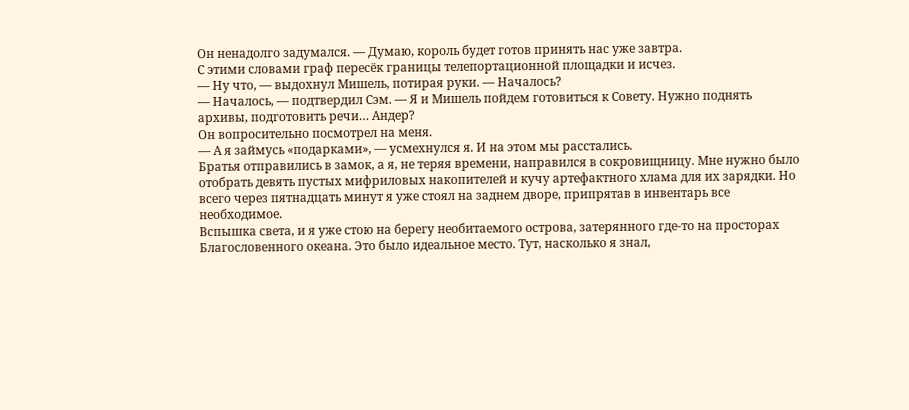Он ненадолго задумался. — Думаю, король будет готов принять нас уже завтра.
С этими словами граф пересёк границы телепортационной площадки и исчез.
— Ну что, — выдохнул Мишель, потирая руки. — Началось?
— Началось, — подтвердил Сэм. — Я и Мишель пойдем готовиться к Совету. Нужно поднять архивы, подготовить речи… Андер?
Он вопросительно посмотрел на меня.
— А я займусь «подарками», — усмехнулся я. И на этом мы расстались.
Братья отправились в замок, а я, не теряя времени, направился в сокровищницу. Мне нужно было отобрать девять пустых мифриловых накопителей и кучу артефактного хлама для их зарядки. Но всего через пятнадцать минут я уже стоял на заднем дворе, припрятав в инвентарь все необходимое.
Вспышка света, и я уже стою на берегу необитаемого острова, затерянного где-то на просторах Благословенного океана. Это было идеальное место. Тут, насколько я знал,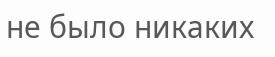не было никаких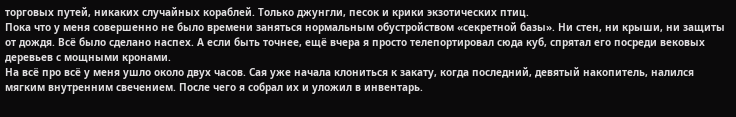торговых путей, никаких случайных кораблей. Только джунгли, песок и крики экзотических птиц.
Пока что у меня совершенно не было времени заняться нормальным обустройством «секретной базы». Ни стен, ни крыши, ни защиты от дождя. Всё было сделано наспех. А если быть точнее, ещё вчера я просто телепортировал сюда куб, спрятал его посреди вековых деревьев с мощными кронами.
На всё про всё у меня ушло около двух часов. Сая уже начала клониться к закату, когда последний, девятый накопитель, налился мягким внутренним свечением. После чего я собрал их и уложил в инвентарь.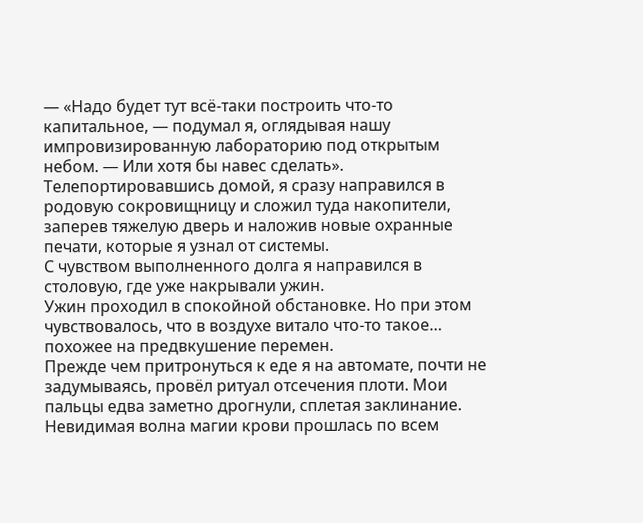— «Надо будет тут всё-таки построить что-то капитальное, — подумал я, оглядывая нашу импровизированную лабораторию под открытым небом. — Или хотя бы навес сделать».
Телепортировавшись домой, я сразу направился в родовую сокровищницу и сложил туда накопители, заперев тяжелую дверь и наложив новые охранные печати, которые я узнал от системы.
С чувством выполненного долга я направился в столовую, где уже накрывали ужин.
Ужин проходил в спокойной обстановке. Но при этом чувствовалось, что в воздухе витало что-то такое… похожее на предвкушение перемен.
Прежде чем притронуться к еде я на автомате, почти не задумываясь, провёл ритуал отсечения плоти. Мои пальцы едва заметно дрогнули, сплетая заклинание. Невидимая волна магии крови прошлась по всем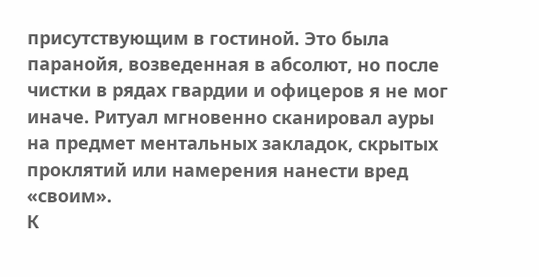присутствующим в гостиной. Это была паранойя, возведенная в абсолют, но после чистки в рядах гвардии и офицеров я не мог иначе. Ритуал мгновенно сканировал ауры на предмет ментальных закладок, скрытых проклятий или намерения нанести вред «своим».
К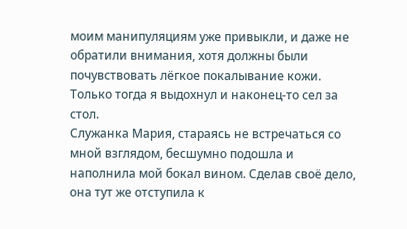моим манипуляциям уже привыкли, и даже не обратили внимания, хотя должны были почувствовать лёгкое покалывание кожи.
Только тогда я выдохнул и наконец-то сел за стол.
Служанка Мария, стараясь не встречаться со мной взглядом, бесшумно подошла и наполнила мой бокал вином. Сделав своё дело, она тут же отступила к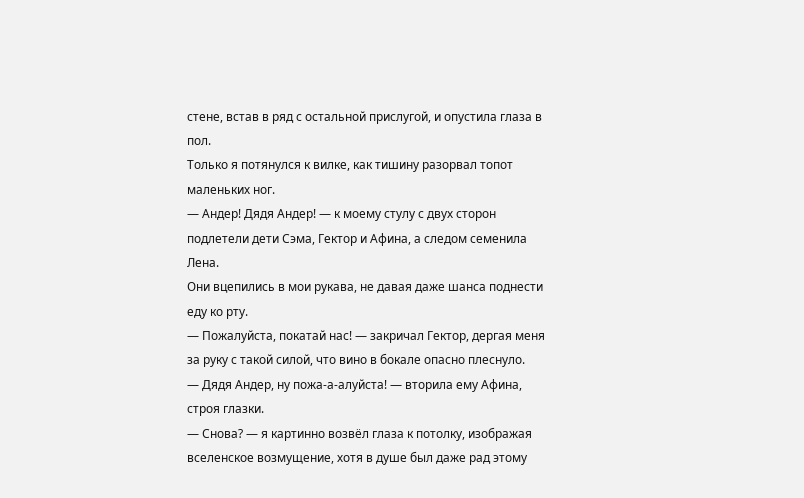стене, встав в ряд с остальной прислугой, и опустила глаза в пол.
Только я потянулся к вилке, как тишину разорвал топот маленьких ног.
— Андер! Дядя Андер! — к моему стулу с двух сторон подлетели дети Сэма, Гектор и Афина, а следом семенила Лена.
Они вцепились в мои рукава, не давая даже шанса поднести еду ко рту.
— Пожалуйста, покатай нас! — закричал Гектор, дергая меня за руку с такой силой, что вино в бокале опасно плеснуло.
— Дядя Андер, ну пожа-а-алуйста! — вторила ему Афина, строя глазки.
— Снова? — я картинно возвёл глаза к потолку, изображая вселенское возмущение, хотя в душе был даже рад этому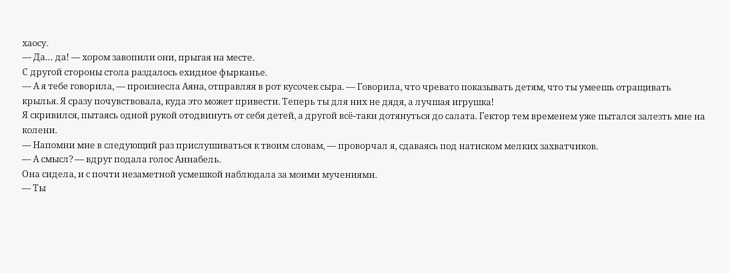хаосу.
— Да… да! — хором завопили они, прыгая на месте.
С другой стороны стола раздалось ехидное фырканье.
— А я тебе говорила, — произнесла Аяна, отправляя в рот кусочек сыра. — Говорила, что чревато показывать детям, что ты умеешь отращивать крылья. Я сразу почувствовала, куда это может привести. Теперь ты для них не дядя, а лучшая игрушка!
Я скривился, пытаясь одной рукой отодвинуть от себя детей, а другой всё-таки дотянуться до салата. Гектор тем временем уже пытался залезть мне на колени.
— Напомни мне в следующий раз прислушиваться к твоим словам, — проворчал я, сдаваясь под натиском мелких захватчиков.
— А смысл? — вдруг подала голос Аннабель.
Она сидела, и с почти незаметной усмешкой наблюдала за моими мучениями.
— Ты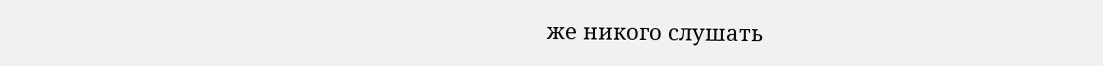же никого слушать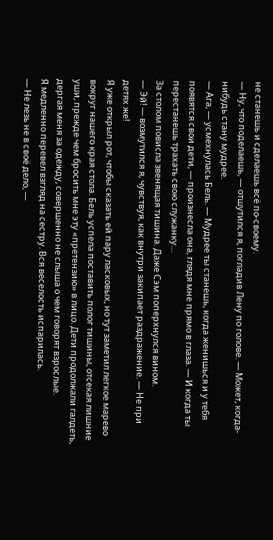не станешь и сделаешь всё по-своему.
— Ну, что поделаешь, — отшутился я, погладив Лену по голове. — Может, когда-нибудь стану мудрее.
— Ага, — усмехнулась Бель. — Мудрее ты станешь, когда женишься и у тебя появятся свои дети, — произнесла она, глядя мне прямо в глаза. — И когда ты перестанешь трахать свою служанку…
За столом повисла звенящая тишина. Даже Сэм поперхнулся вином.
— Эй! — возмутился я, чувствуя, как внутри закипает раздражение. — Не при детях же!
Я уже открыл рот, чтобы сказать ей пару ласковых, но тут заметил легкое марево вокруг нашего края стола. Бель успела поставить полог тишины, отсекая лишние уши, прежде чем бросить мне эту «претензию» в лицо. Дети продолжали галдеть, дергая меня за одежду, совершенно не слыша о чем говорят взрослые.
Я медленно перевел взгляд на сестру. Вся веселость испарилась.
— Не лезь не в своё дело, —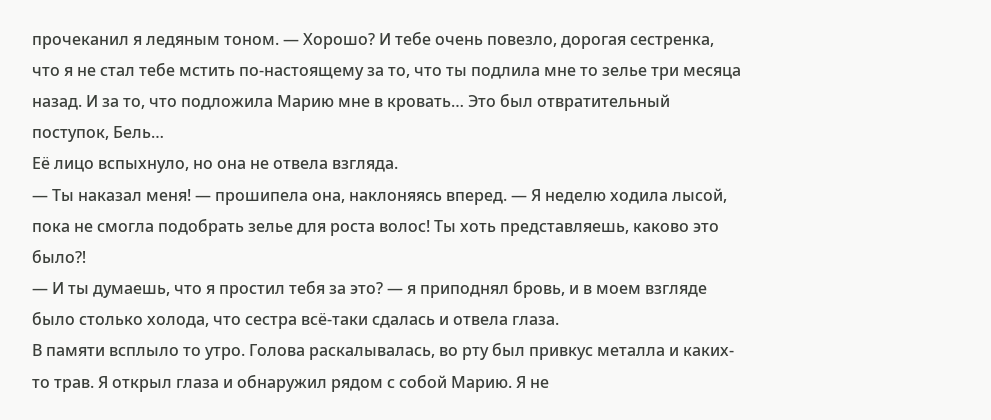прочеканил я ледяным тоном. — Хорошо? И тебе очень повезло, дорогая сестренка, что я не стал тебе мстить по-настоящему за то, что ты подлила мне то зелье три месяца назад. И за то, что подложила Марию мне в кровать… Это был отвратительный поступок, Бель…
Её лицо вспыхнуло, но она не отвела взгляда.
— Ты наказал меня! — прошипела она, наклоняясь вперед. — Я неделю ходила лысой, пока не смогла подобрать зелье для роста волос! Ты хоть представляешь, каково это было⁈
— И ты думаешь, что я простил тебя за это? — я приподнял бровь, и в моем взгляде было столько холода, что сестра всё-таки сдалась и отвела глаза.
В памяти всплыло то утро. Голова раскалывалась, во рту был привкус металла и каких-то трав. Я открыл глаза и обнаружил рядом с собой Марию. Я не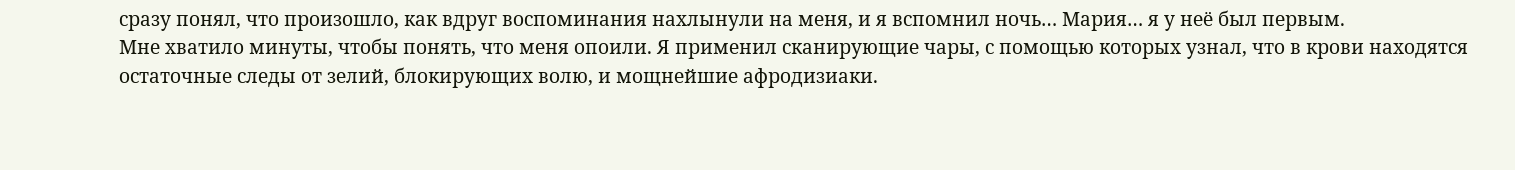сразу понял, что произошло, как вдруг воспоминания нахлынули на меня, и я вспомнил ночь… Мария… я у неё был первым.
Мне хватило минуты, чтобы понять, что меня опоили. Я применил сканирующие чары, с помощью которых узнал, что в крови находятся остаточные следы от зелий, блокирующих волю, и мощнейшие афродизиаки.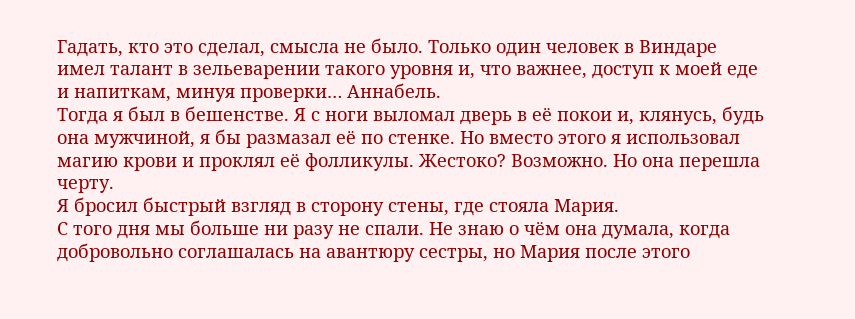Гадать, кто это сделал, смысла не было. Только один человек в Виндаре имел талант в зельеварении такого уровня и, что важнее, доступ к моей еде и напиткам, минуя проверки… Аннабель.
Тогда я был в бешенстве. Я с ноги выломал дверь в её покои и, клянусь, будь она мужчиной, я бы размазал её по стенке. Но вместо этого я использовал магию крови и проклял её фолликулы. Жестоко? Возможно. Но она перешла черту.
Я бросил быстрый взгляд в сторону стены, где стояла Мария.
С того дня мы больше ни разу не спали. Не знаю о чём она думала, когда добровольно соглашалась на авантюру сестры, но Мария после этого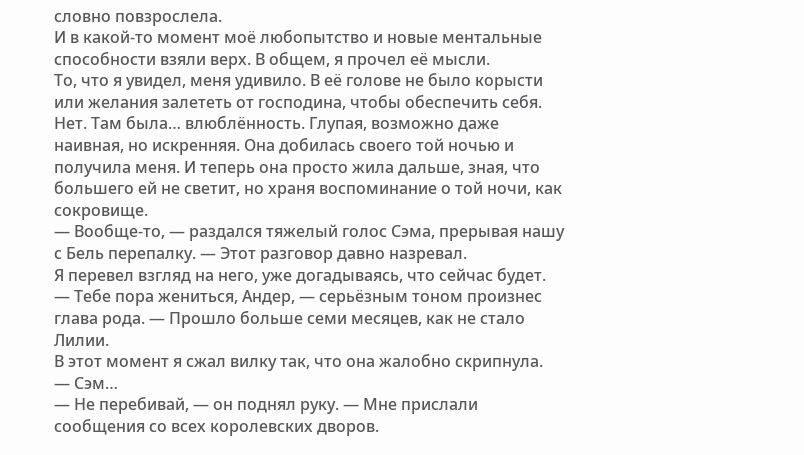словно повзрослела.
И в какой-то момент моё любопытство и новые ментальные способности взяли верх. В общем, я прочел её мысли.
То, что я увидел, меня удивило. В её голове не было корысти или желания залететь от господина, чтобы обеспечить себя. Нет. Там была… влюблённость. Глупая, возможно даже наивная, но искренняя. Она добилась своего той ночью и получила меня. И теперь она просто жила дальше, зная, что большего ей не светит, но храня воспоминание о той ночи, как сокровище.
— Вообще-то, — раздался тяжелый голос Сэма, прерывая нашу с Бель перепалку. — Этот разговор давно назревал.
Я перевел взгляд на него, уже догадываясь, что сейчас будет.
— Тебе пора жениться, Андер, — серьёзным тоном произнес глава рода. — Прошло больше семи месяцев, как не стало Лилии.
В этот момент я сжал вилку так, что она жалобно скрипнула.
— Сэм…
— Не перебивай, — он поднял руку. — Мне прислали сообщения со всех королевских дворов.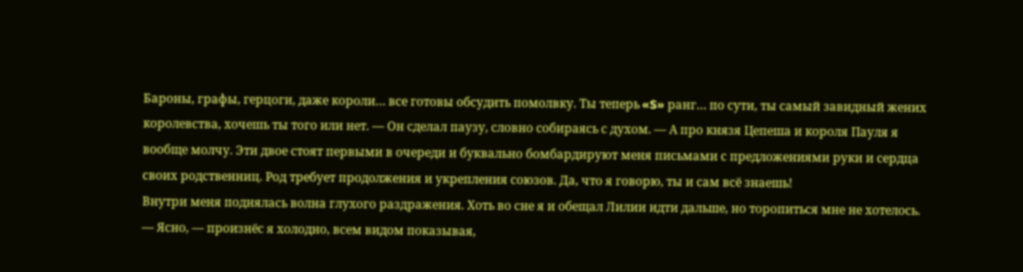Бароны, графы, герцоги, даже короли… все готовы обсудить помолвку. Ты теперь «S» ранг… по сути, ты самый завидный жених королевства, хочешь ты того или нет. — Он сделал паузу, словно собираясь с духом. — А про князя Цепеша и короля Пауля я вообще молчу. Эти двое стоят первыми в очереди и буквально бомбардируют меня письмами с предложениями руки и сердца своих родственниц. Род требует продолжения и укрепления союзов. Да, что я говорю, ты и сам всё знаешь!
Внутри меня поднялась волна глухого раздражения. Хоть во сне я и обещал Лилии идти дальше, но торопиться мне не хотелось.
— Ясно, — произнёс я холодно, всем видом показывая,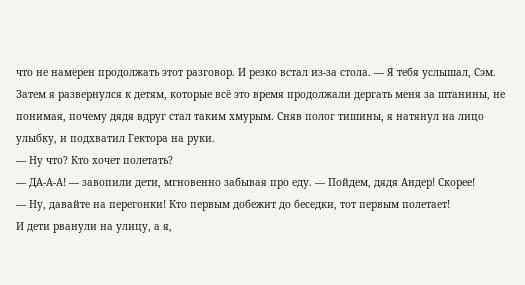что не намерен продолжать этот разговор. И резко встал из-за стола. — Я тебя услышал, Сэм.
Затем я развернулся к детям, которые всё это время продолжали дергать меня за штанины, не понимая, почему дядя вдруг стал таким хмурым. Сняв полог тишины, я натянул на лицо улыбку, и подхватил Гектора на руки.
— Ну что? Кто хочет полетать?
— ДА-А-А! — завопили дети, мгновенно забывая про еду. — Пойдем, дядя Андер! Скорее!
— Ну, давайте на перегонки! Кто первым добежит до беседки, тот первым полетает!
И дети рванули на улицу, а я,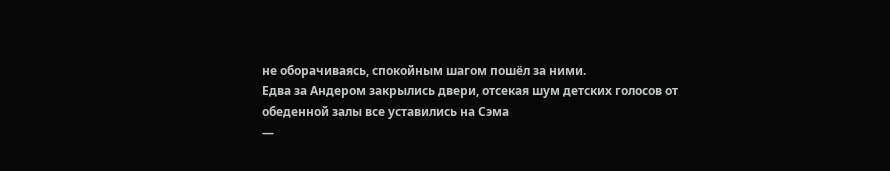не оборачиваясь, спокойным шагом пошёл за ними.
Едва за Андером закрылись двери, отсекая шум детских голосов от обеденной залы все уставились на Сэма
—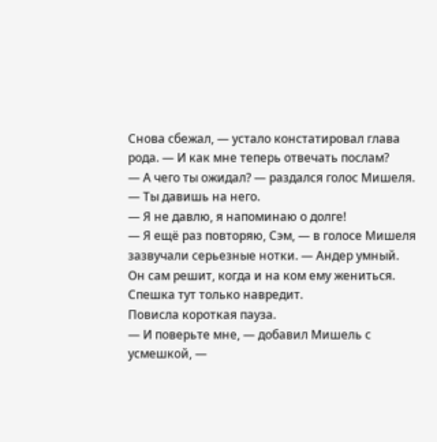Снова сбежал, — устало констатировал глава рода. — И как мне теперь отвечать послам?
— А чего ты ожидал? — раздался голос Мишеля. — Ты давишь на него.
— Я не давлю, я напоминаю о долге!
— Я ещё раз повторяю, Сэм, — в голосе Мишеля зазвучали серьезные нотки. — Андер умный. Он сам решит, когда и на ком ему жениться. Спешка тут только навредит.
Повисла короткая пауза.
— И поверьте мне, — добавил Мишель с усмешкой, —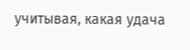учитывая, какая удача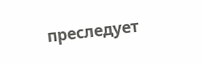преследует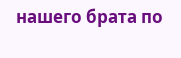нашего брата по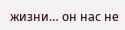жизни… он нас не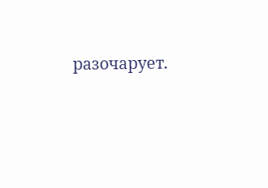разочарует.